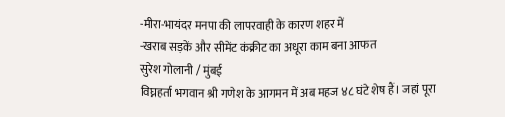-मीरा-भायंदर मनपा की लापरवाही के कारण शहर में
-खराब सड़कें और सीमेंट कंक्रीट का अधूरा काम बना आफत
सुरेश गोलानी / मुंबई
विघ्नहर्ता भगवान श्री गणेश के आगमन में अब महज ४८ घंटे शेष हैं। जहां पूरा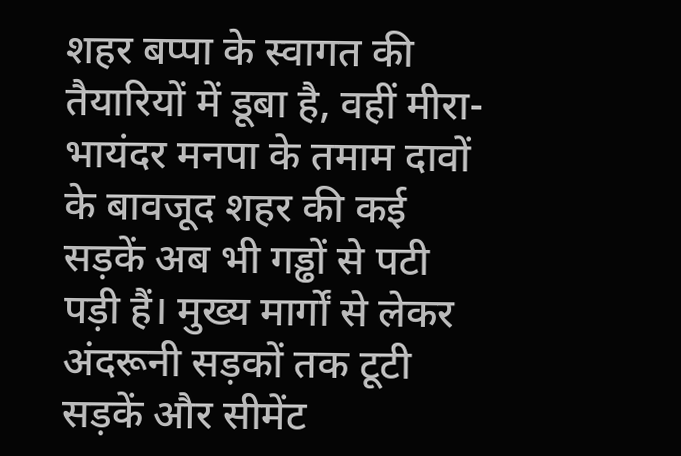शहर बप्पा के स्वागत की तैयारियों में डूबा है, वहीं मीरा-भायंदर मनपा के तमाम दावों के बावजूद शहर की कई सड़कें अब भी गड्ढों से पटी पड़ी हैं। मुख्य मार्गों से लेकर अंदरूनी सड़कों तक टूटी सड़कें और सीमेंट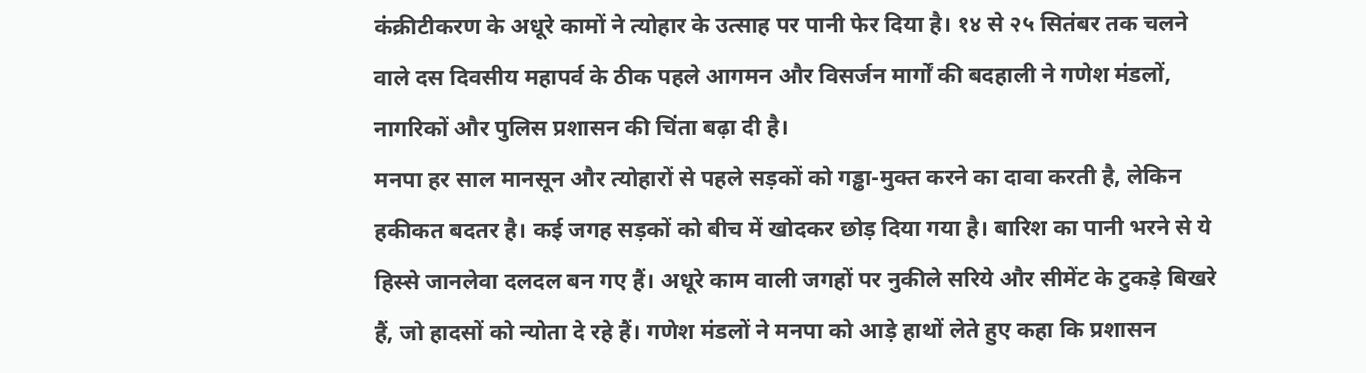कंक्रीटीकरण के अधूरे कामों ने त्योहार के उत्साह पर पानी फेर दिया है। १४ से २५ सितंबर तक चलने वाले दस दिवसीय महापर्व के ठीक पहले आगमन और विसर्जन मार्गों की बदहाली ने गणेश मंडलों, नागरिकों और पुलिस प्रशासन की चिंता बढ़ा दी है।
मनपा हर साल मानसून और त्योहारों से पहले सड़कों को गड्ढा-मुक्त करने का दावा करती है, लेकिन हकीकत बदतर है। कई जगह सड़कों को बीच में खोदकर छोड़ दिया गया है। बारिश का पानी भरने से ये हिस्से जानलेवा दलदल बन गए हैं। अधूरे काम वाली जगहों पर नुकीले सरिये और सीमेंट के टुकड़े बिखरे हैं, जो हादसों को न्योता दे रहे हैं। गणेश मंडलों ने मनपा को आड़े हाथों लेते हुए कहा कि प्रशासन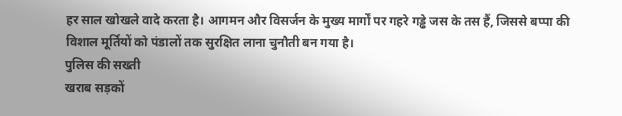हर साल खोखले वादे करता है। आगमन और विसर्जन के मुख्य मार्गों पर गहरे गड्ढे जस के तस हैं, जिससे बप्पा की विशाल मूर्तियों को पंडालों तक सुरक्षित लाना चुनौती बन गया है।
पुलिस की सख्ती
खराब सड़कों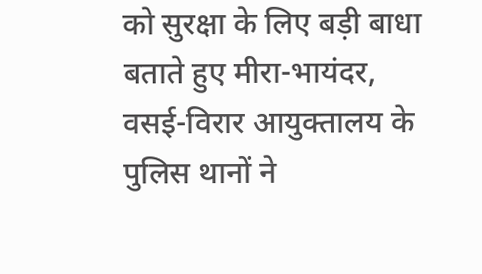को सुरक्षा के लिए बड़ी बाधा बताते हुए मीरा-भायंदर, वसई-विरार आयुक्तालय के पुलिस थानों ने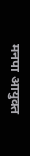मनपा आयुक्त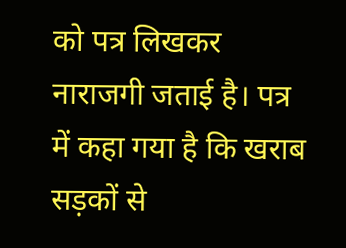को पत्र लिखकर नाराजगी जताई है। पत्र में कहा गया है कि खराब सड़कों से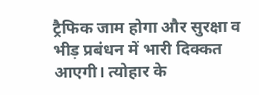ट्रैफिक जाम होगा और सुरक्षा व भीड़ प्रबंधन में भारी दिक्कत आएगी। त्योहार के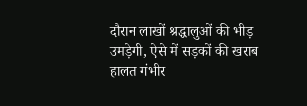दौरान लाखों श्रद्धालुओं की भीड़ उमड़ेगी, ऐसे में सड़कों की खराब हालत गंभीर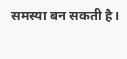समस्या बन सकती है।